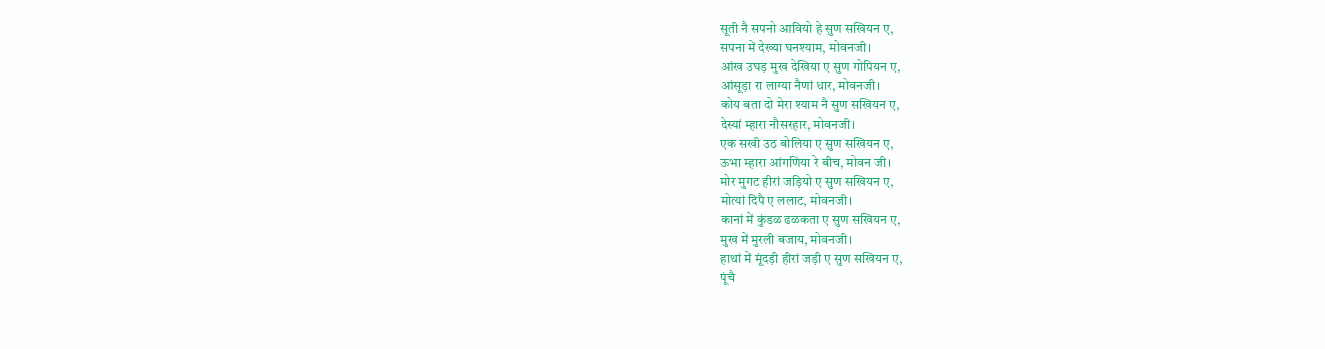सूती नै सपनो आवियो हे सुण सखियन ए,
सपना में देख्या घनश्याम, मोवनजी।
आंख उघड़ मुख देखिया ए सुण गोपियन ए,
आंसूड़ा रा लाग्या नैणां धार, मोवनजी।
कोय बता दो मेरा श्याम नै सुण सखियन ए,
देस्यां म्हारा नौसरहार, मोवनजी।
एक सखी उठ बोलिया ए सुण सखियन ए,
ऊभा म्हारा आंगणिया रे बीच, मोवन जी।
मोर मुगट हीरां जड़ियो ए सुण सखियन ए,
मोत्यां दिपै ए ललाट, मोवनजी।
कानां में कुंडळ ढळकता ए सुण सखियन ए,
मुख में मुरली बजाय, मोवनजी।
हाथां में मूंदड़ी हीरां जड़ी ए सुण सखियन ए,
पूंचै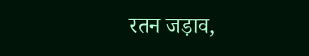रतन जड़ाव,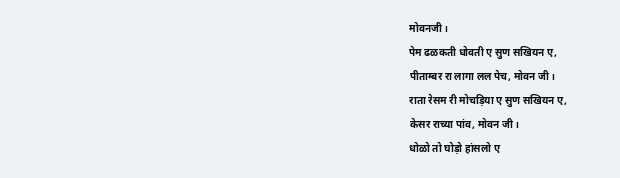मोवनजी।
पेम ढळकती धोवती ए सुण सखियन ए,
पीताम्बर रा लागा लल पेच, मोवन जी।
राता रेसम री मोचड़िया ए सुण सखियन ए,
केसर राच्या पांव, मोवन जी।
धोळो तो घोड़ो हांसलो ए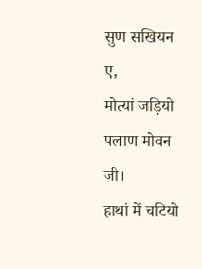सुण सखियन ए,
मोत्यां जड़ियो पलाण मोवन जी।
हाथां में चटियो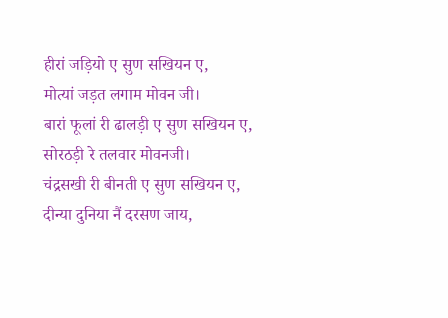हीरां जड़ियो ए सुण सखियन ए,
मोत्यां जड़त लगाम मोवन जी।
बारां फूलां री ढालड़ी ए सुण सखियन ए,
सोरठड़ी रे तलवार मोवनजी।
चंद्रसखी री बीनती ए सुण सखियन ए,
दीन्या दुनिया नैं दरसण जाय,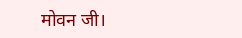मोवन जी।